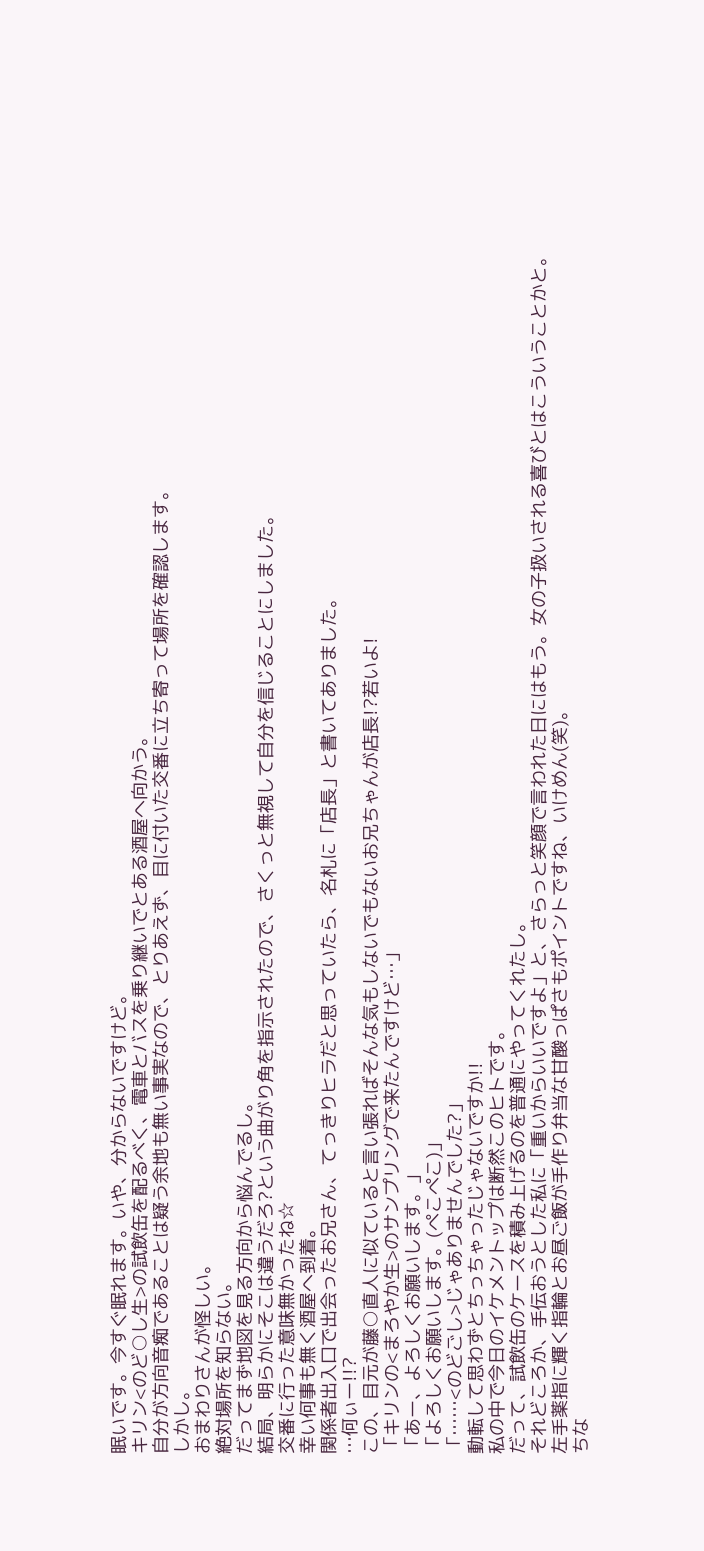眠いです。今すぐ眠れます。いや、分からないですけど。
キリン<のど○し生>の試飲缶を配るべく、電車とバスを乗り継いでとある酒屋へ向かう。
自分が方向音痴であることは疑う余地も無い事実なので、とりあえず、目に付いた交番に立ち寄って場所を確認します。
しかし。
おまわりさんが怪しい。
絶対場所を知らない。
だってまず地図を見る方向から悩んでるし。
結局、明らかにそこは違うだろ?という曲がり角を指示されたので、さくっと無視して自分を信じることにしました。
交番に行った意味無かったね☆
幸い何事も無く酒屋へ到着。
関係者出入口で出会ったお兄さん、てっきりヒラだと思っていたら、名札に「店長」と書いてありました。
…何ぃー!!?
この、目元が藤○直人に似ていると言い張ればそんな気もしないでもないお兄ちゃんが店長!?若いよ!
「キリンの<まろやか生>のサンプリングで来たんですけど…」
「あー、よろしくお願いします。」
「よろしくお願いします。(ぺこぺこ)」
「……<のどごし>じゃありませんでした?」
動転して思わずとちっちゃったじゃないですか!!
私の中で今日のイケメントップは断然このヒトです。
だって、試飲缶のケースを積み上げるのを普通にやってくれたし。
それどころか、手伝おうとした私に「重いからいいですよ」と、さらっと笑顔で言われた日にはもう。女の子扱いされる喜びとはこういうことかと。
左手薬指に輝く指輪とお昼ご飯が手作り弁当な甘酸っぱさもポイントですね、いけめん(笑)。
ちな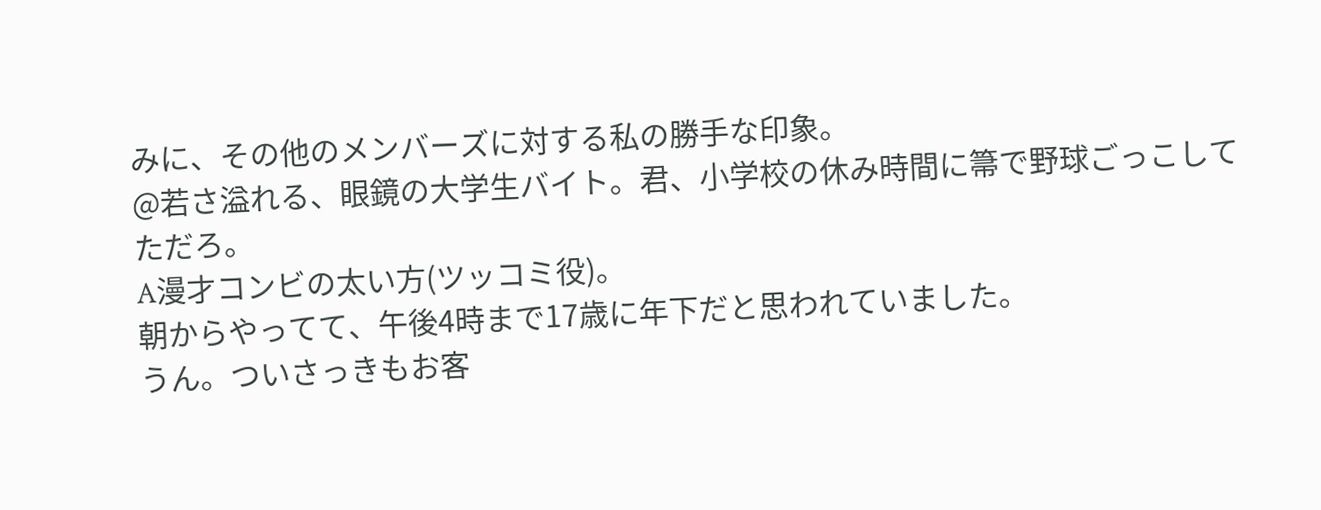みに、その他のメンバーズに対する私の勝手な印象。
@若さ溢れる、眼鏡の大学生バイト。君、小学校の休み時間に箒で野球ごっこしてただろ。
A漫才コンビの太い方(ツッコミ役)。
朝からやってて、午後4時まで17歳に年下だと思われていました。
うん。ついさっきもお客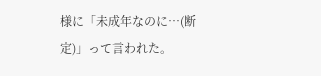様に「未成年なのに…(断定)」って言われた。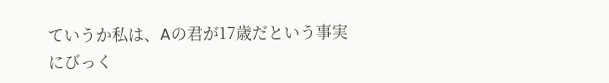ていうか私は、Aの君が17歳だという事実にびっく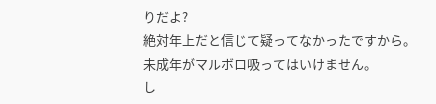りだよ?
絶対年上だと信じて疑ってなかったですから。
未成年がマルボロ吸ってはいけません。
し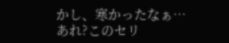かし、寒かったなぁ…
あれ?このセリ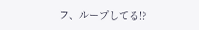フ、ループしてる!?